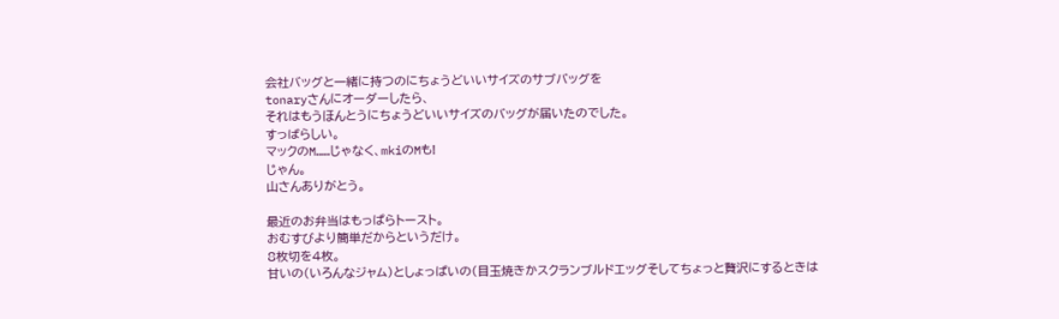会社バッグと一緒に持つのにちょうどいいサイズのサブバッグを
tonaryさんにオーダーしたら、
それはもうほんとうにちょうどいいサイズのバッグが届いたのでした。
すっばらしい。
マックのM……じゃなく、mkiのMも!
じゃん。
山さんありがとう。

最近のお弁当はもっぱらトースト。
おむすびより簡単だからというだけ。
8枚切を4枚。
甘いの(いろんなジャム)としょっぱいの(目玉焼きかスクランブルドエッグそしてちょっと贅沢にするときは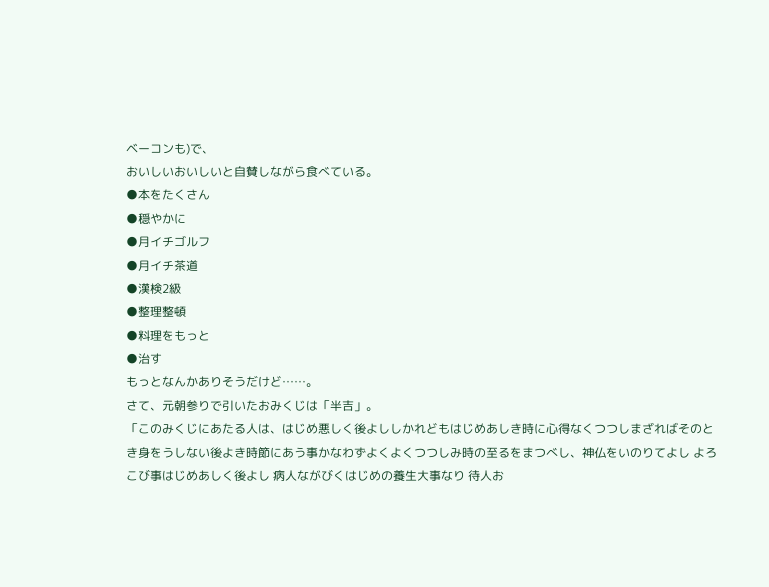ベーコンも)で、
おいしいおいしいと自賛しながら食べている。
●本をたくさん
●穏やかに
●月イチゴルフ
●月イチ茶道
●漢検2級
●整理整頓
●料理をもっと
●治す
もっとなんかありそうだけど……。
さて、元朝参りで引いたおみくじは「半吉」。
「このみくじにあたる人は、はじめ悪しく後よししかれどもはじめあしき時に心得なくつつしまざればそのとき身をうしない後よき時節にあう事かなわずよくよくつつしみ時の至るをまつべし、神仏をいのりてよし よろこび事はじめあしく後よし 病人ながびくはじめの養生大事なり 待人お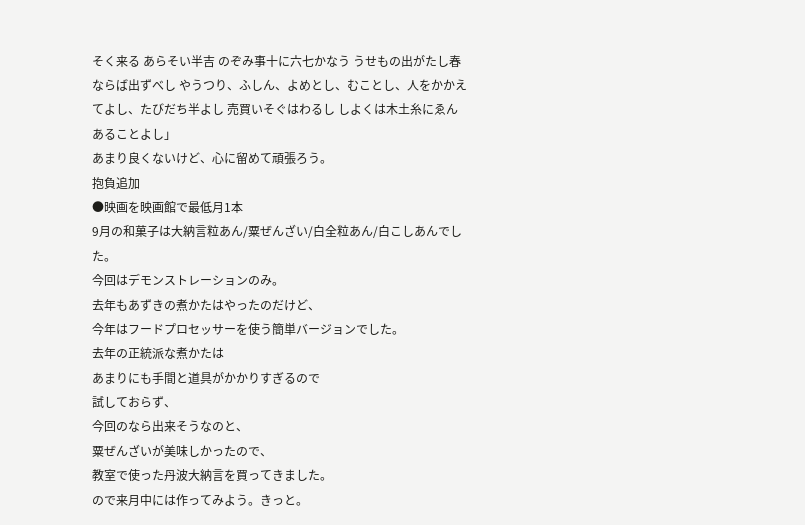そく来る あらそい半吉 のぞみ事十に六七かなう うせもの出がたし春ならば出ずべし やうつり、ふしん、よめとし、むことし、人をかかえてよし、たびだち半よし 売買いそぐはわるし しよくは木土糸にゑんあることよし」
あまり良くないけど、心に留めて頑張ろう。
抱負追加
●映画を映画館で最低月1本
9月の和菓子は大納言粒あん/粟ぜんざい/白全粒あん/白こしあんでした。
今回はデモンストレーションのみ。
去年もあずきの煮かたはやったのだけど、
今年はフードプロセッサーを使う簡単バージョンでした。
去年の正統派な煮かたは
あまりにも手間と道具がかかりすぎるので
試しておらず、
今回のなら出来そうなのと、
粟ぜんざいが美味しかったので、
教室で使った丹波大納言を買ってきました。
ので来月中には作ってみよう。きっと。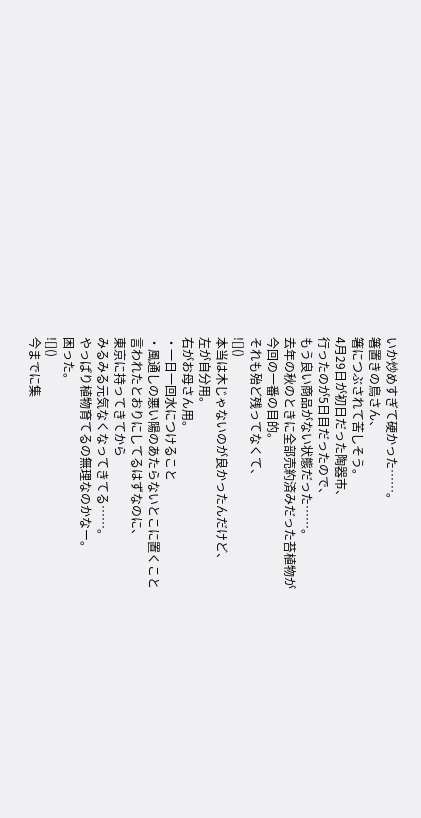いか炒めすぎて硬かった……。
箸置きの鳥さん、
箸につぶされて苦しそう。
4月29日が初日だった陶器市、
行ったのが5日目だったので、
もう良い商品がない状態だった……。
去年の秋のときに全部売約済みだった苔植物が
今回の一番の目的。
それも殆ど残ってなくて、
![]()
本当は木じゃないのが良かったんだけど、
左が自分用。
右がお母さん用。
・一日一回水につけること
・風通しの悪い陽のあたらないとこに置くこと
言われたとおりにしてるはずなのに、
東京に持ってきてから
みるみる元気なくなってきてる……。
やっぱり植物育てるの無理なのかなー。
困った。
![]()
今までに集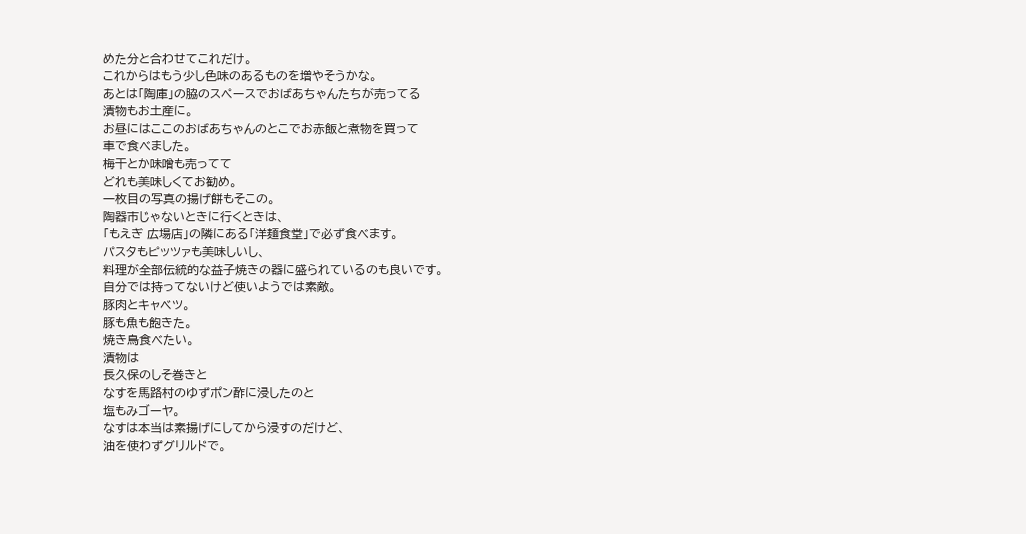めた分と合わせてこれだけ。
これからはもう少し色味のあるものを増やそうかな。
あとは「陶庫」の脇のスペースでおばあちゃんたちが売ってる
漬物もお土産に。
お昼にはここのおばあちゃんのとこでお赤飯と煮物を買って
車で食べました。
梅干とか味噌も売ってて
どれも美味しくてお勧め。
一枚目の写真の揚げ餅もそこの。
陶器市じゃないときに行くときは、
「もえぎ 広場店」の隣にある「洋麺食堂」で必ず食べます。
パスタもピッツァも美味しいし、
料理が全部伝統的な益子焼きの器に盛られているのも良いです。
自分では持ってないけど使いようでは素敵。
豚肉とキャベツ。
豚も魚も飽きた。
焼き鳥食べたい。
漬物は
長久保のしそ巻きと
なすを馬路村のゆずポン酢に浸したのと
塩もみゴーヤ。
なすは本当は素揚げにしてから浸すのだけど、
油を使わずグリルドで。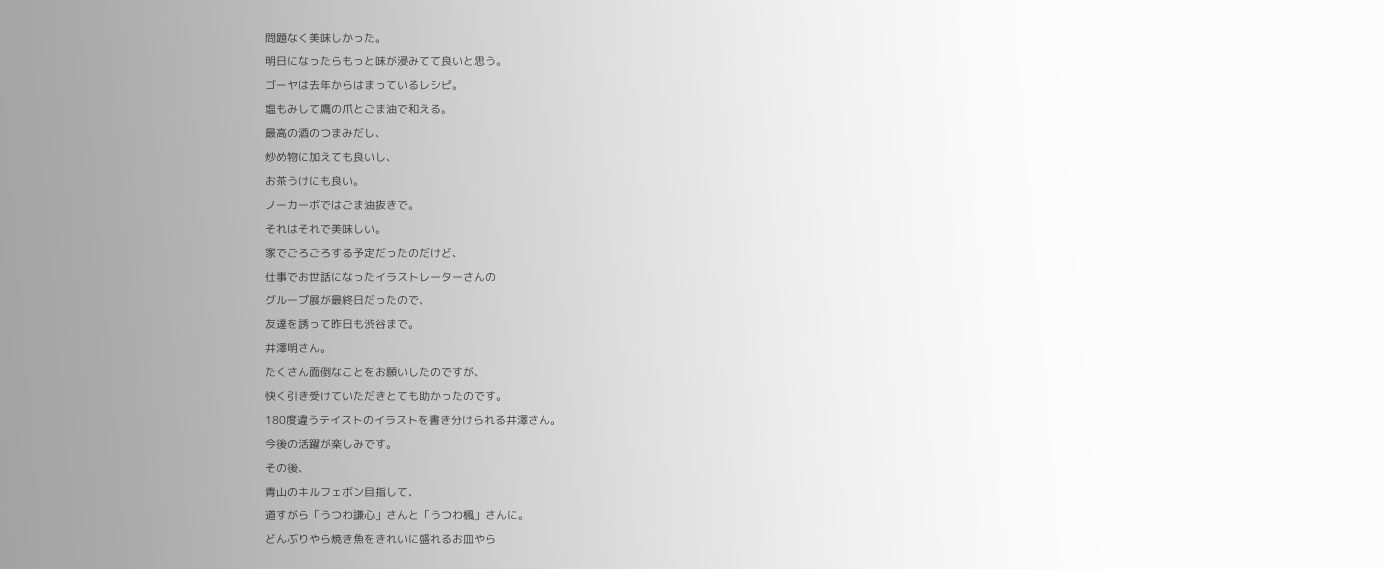問題なく美味しかった。
明日になったらもっと味が浸みてて良いと思う。
ゴーヤは去年からはまっているレシピ。
塩もみして鷹の爪とごま油で和える。
最高の酒のつまみだし、
炒め物に加えても良いし、
お茶うけにも良い。
ノーカーボではごま油抜きで。
それはそれで美味しい。
家でごろごろする予定だったのだけど、
仕事でお世話になったイラストレーターさんの
グループ展が最終日だったので、
友達を誘って昨日も渋谷まで。
井澤明さん。
たくさん面倒なことをお願いしたのですが、
快く引き受けていただきとても助かったのです。
180度違うテイストのイラストを書き分けられる井澤さん。
今後の活躍が楽しみです。
その後、
青山のキルフェボン目指して、
道すがら「うつわ謙心」さんと「うつわ楓」さんに。
どんぶりやら焼き魚をきれいに盛れるお皿やら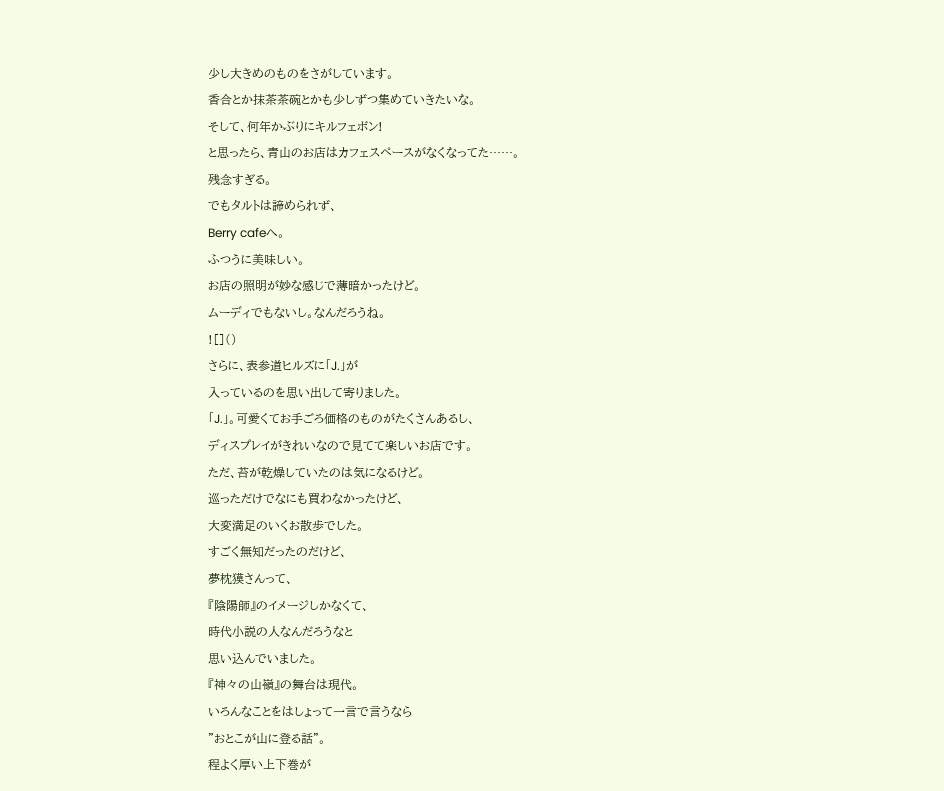少し大きめのものをさがしています。
香合とか抹茶茶碗とかも少しずつ集めていきたいな。
そして、何年かぶりにキルフェボン!
と思ったら、青山のお店はカフェスペースがなくなってた……。
残念すぎる。
でもタルトは諦められず、
Berry cafeへ。
ふつうに美味しい。
お店の照明が妙な感じで薄暗かったけど。
ムーディでもないし。なんだろうね。
![]()
さらに、表参道ヒルズに「J.」が
入っているのを思い出して寄りました。
「J.」。可愛くてお手ごろ価格のものがたくさんあるし、
ディスプレイがきれいなので見てて楽しいお店です。
ただ、苔が乾燥していたのは気になるけど。
巡っただけでなにも買わなかったけど、
大変満足のいくお散歩でした。
すごく無知だったのだけど、
夢枕獏さんって、
『陰陽師』のイメージしかなくて、
時代小説の人なんだろうなと
思い込んでいました。
『神々の山嶺』の舞台は現代。
いろんなことをはしょって一言で言うなら
"おとこが山に登る話"。
程よく厚い上下巻が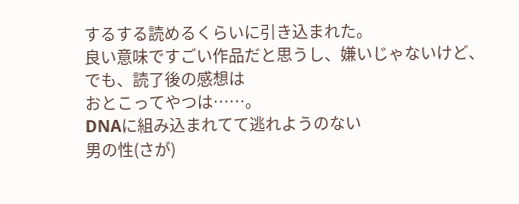するする読めるくらいに引き込まれた。
良い意味ですごい作品だと思うし、嫌いじゃないけど、
でも、読了後の感想は
おとこってやつは……。
DNAに組み込まれてて逃れようのない
男の性(さが)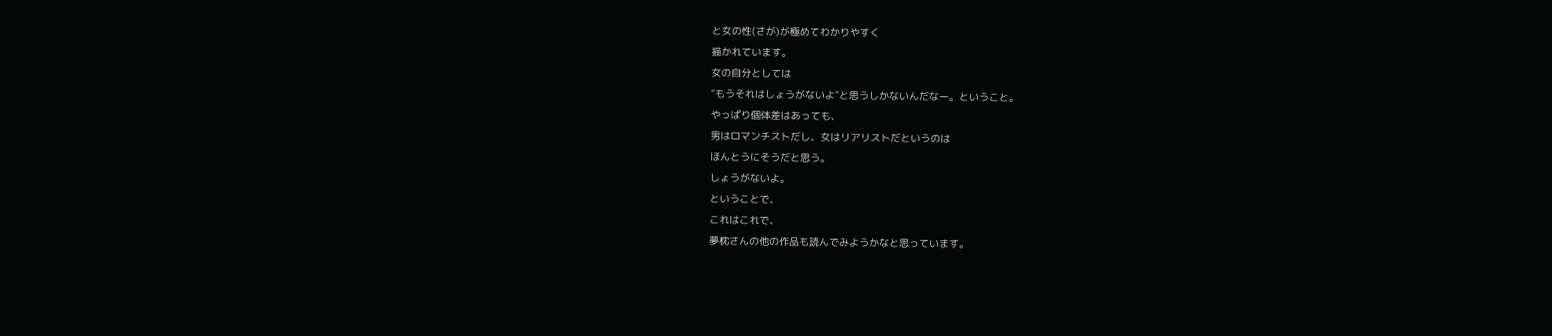と女の性(さが)が極めてわかりやすく
描かれています。
女の自分としては
"もうそれはしょうがないよ"と思うしかないんだなー。ということ。
やっぱり個体差はあっても、
男はロマンチストだし、女はリアリストだというのは
ほんとうにそうだと思う。
しょうがないよ。
ということで、
これはこれで、
夢枕さんの他の作品も読んでみようかなと思っています。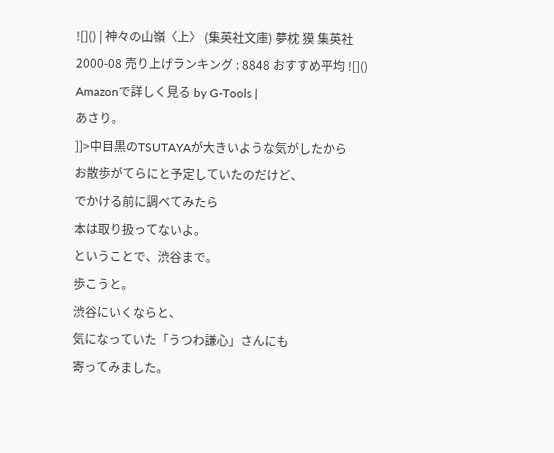![]() | 神々の山嶺〈上〉 (集英社文庫) 夢枕 獏 集英社 2000-08 売り上げランキング : 8848 おすすめ平均 ![]() Amazonで詳しく見る by G-Tools |
あさり。
]]>中目黒のTSUTAYAが大きいような気がしたから
お散歩がてらにと予定していたのだけど、
でかける前に調べてみたら
本は取り扱ってないよ。
ということで、渋谷まで。
歩こうと。
渋谷にいくならと、
気になっていた「うつわ謙心」さんにも
寄ってみました。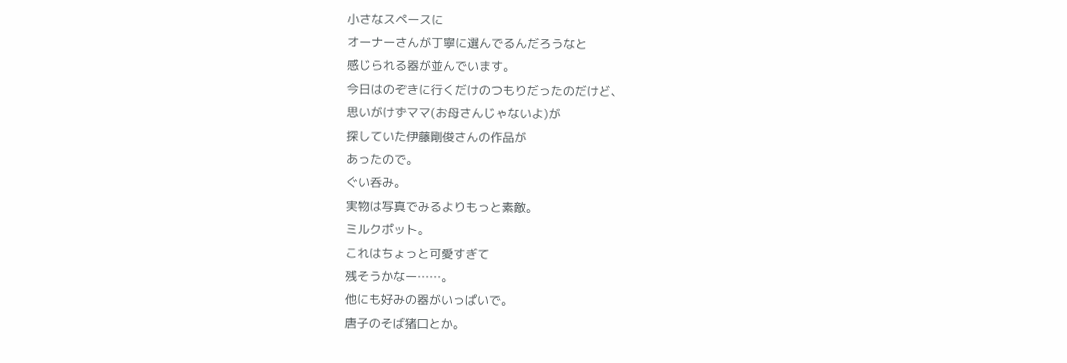小さなスペースに
オーナーさんが丁寧に選んでるんだろうなと
感じられる器が並んでいます。
今日はのぞきに行くだけのつもりだったのだけど、
思いがけずママ(お母さんじゃないよ)が
探していた伊藤剛俊さんの作品が
あったので。
ぐい呑み。
実物は写真でみるよりもっと素敵。
ミルクポット。
これはちょっと可愛すぎて
残そうかなー……。
他にも好みの器がいっぱいで。
唐子のそば猪口とか。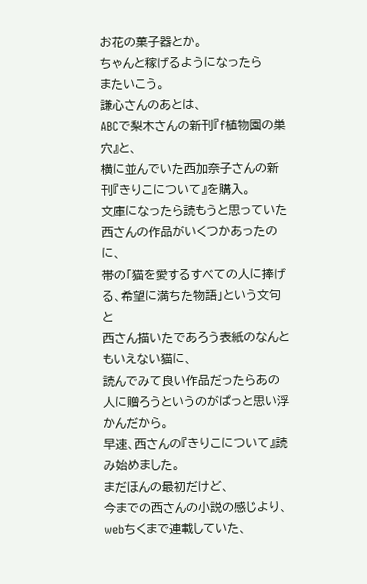お花の菓子器とか。
ちゃんと稼げるようになったら
またいこう。
謙心さんのあとは、
ABCで梨木さんの新刊『f植物園の巣穴』と、
横に並んでいた西加奈子さんの新刊『きりこについて』を購入。
文庫になったら読もうと思っていた西さんの作品がいくつかあったのに、
帯の「猫を愛するすべての人に捧げる、希望に満ちた物語」という文句と
西さん描いたであろう表紙のなんともいえない猫に、
読んでみて良い作品だったらあの人に贈ろうというのがぱっと思い浮かんだから。
早速、西さんの『きりこについて』読み始めました。
まだほんの最初だけど、
今までの西さんの小説の感じより、
webちくまで連載していた、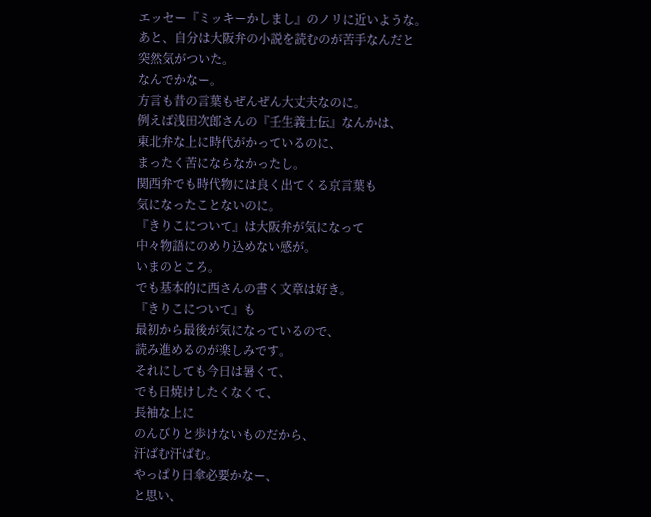エッセー『ミッキーかしまし』のノリに近いような。
あと、自分は大阪弁の小説を読むのが苦手なんだと
突然気がついた。
なんでかなー。
方言も昔の言葉もぜんぜん大丈夫なのに。
例えば浅田次郎さんの『壬生義士伝』なんかは、
東北弁な上に時代がかっているのに、
まったく苦にならなかったし。
関西弁でも時代物には良く出てくる京言葉も
気になったことないのに。
『きりこについて』は大阪弁が気になって
中々物語にのめり込めない感が。
いまのところ。
でも基本的に西さんの書く文章は好き。
『きりこについて』も
最初から最後が気になっているので、
読み進めるのが楽しみです。
それにしても今日は暑くて、
でも日焼けしたくなくて、
長袖な上に
のんびりと歩けないものだから、
汗ばむ汗ばむ。
やっぱり日傘必要かなー、
と思い、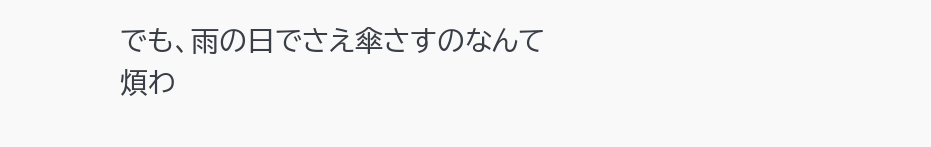でも、雨の日でさえ傘さすのなんて
煩わ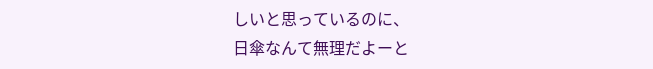しいと思っているのに、
日傘なんて無理だよーと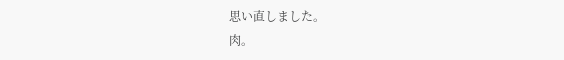思い直しました。
肉。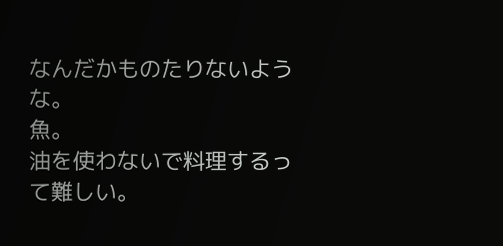なんだかものたりないような。
魚。
油を使わないで料理するって難しい。